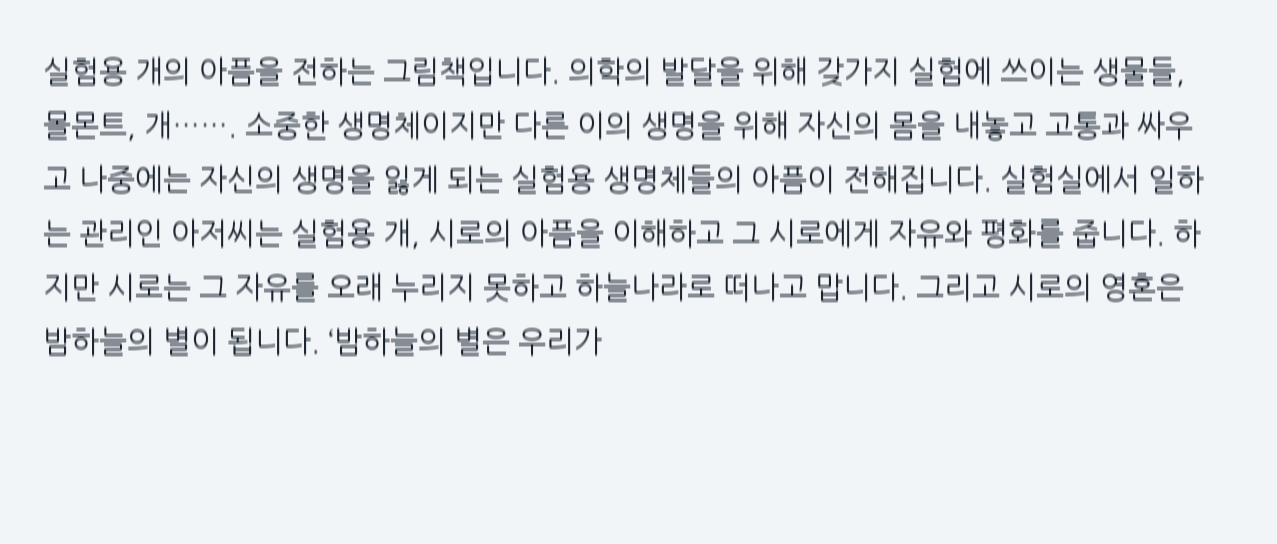실험용 개의 아픔을 전하는 그림책입니다. 의학의 발달을 위해 갖가지 실험에 쓰이는 생물들, 몰몬트, 개……. 소중한 생명체이지만 다른 이의 생명을 위해 자신의 몸을 내놓고 고통과 싸우고 나중에는 자신의 생명을 잃게 되는 실험용 생명체들의 아픔이 전해집니다. 실험실에서 일하는 관리인 아저씨는 실험용 개, 시로의 아픔을 이해하고 그 시로에게 자유와 평화를 줍니다. 하지만 시로는 그 자유를 오래 누리지 못하고 하늘나라로 떠나고 맙니다. 그리고 시로의 영혼은 밤하늘의 별이 됩니다. ‘밤하늘의 별은 우리가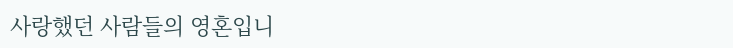사랑했던 사람들의 영혼입니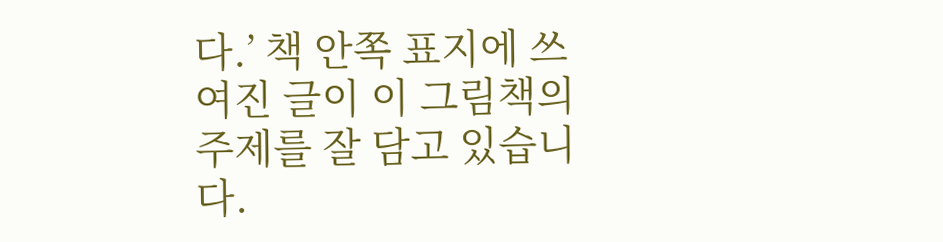다.’ 책 안쪽 표지에 쓰여진 글이 이 그림책의 주제를 잘 담고 있습니다.